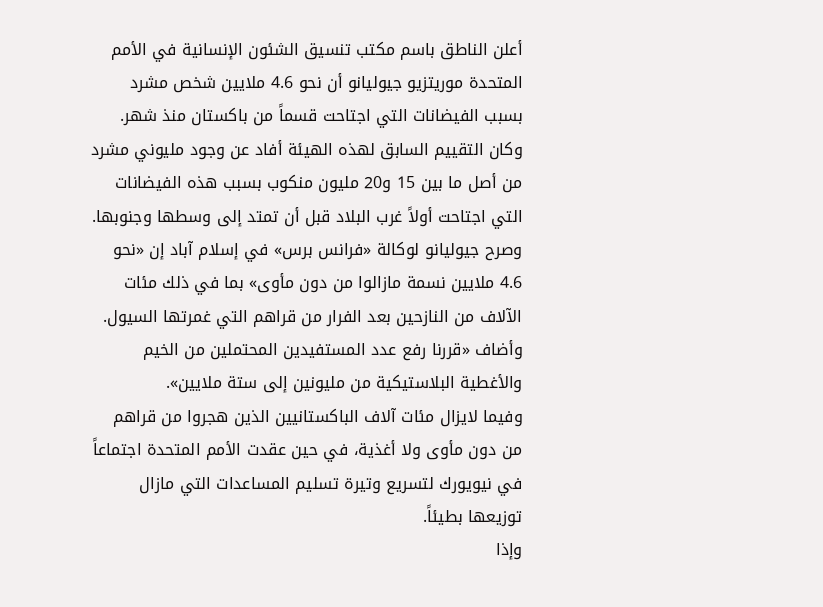أعلن الناطق باسم مكتب تنسيق الشئون الإنسانية في الأمم المتحدة موريتزيو جيوليانو أن نحو 4.6 ملايين شخص مشرد بسبب الفيضانات التي اجتاحت قسماً من باكستان منذ شهر.
وكان التقييم السابق لهذه الهيئة أفاد عن وجود مليوني مشرد من أصل ما بين 15 و20 مليون منكوب بسبب هذه الفيضانات التي اجتاحت أولاً غرب البلاد قبل أن تمتد إلى وسطها وجنوبها. وصرح جيوليانو لوكالة «فرانس برس» في إسلام آباد إن «نحو 4.6 ملايين نسمة مازالوا من دون مأوى» بما في ذلك مئات الآلاف من النازحين بعد الفرار من قراهم التي غمرتها السيول. وأضاف «قررنا رفع عدد المستفيدين المحتملين من الخيم والأغطية البلاستيكية من مليونين إلى ستة ملايين».
وفيما لايزال مئات آلاف الباكستانيين الذين هجروا من قراهم من دون مأوى ولا أغذية، في حين عقدت الأمم المتحدة اجتماعاً في نيويورك لتسريع وتيرة تسليم المساعدات التي مازال توزيعها بطيئاً.
وإذا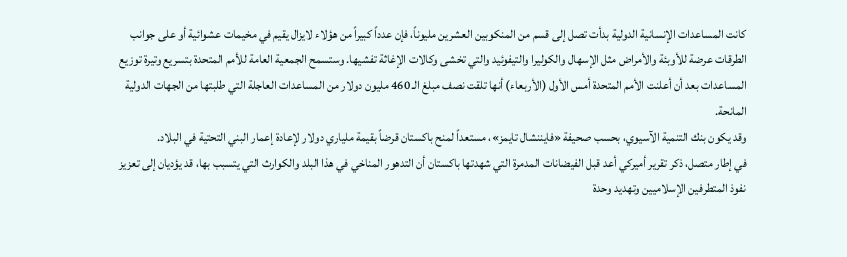كانت المساعدات الإنسانية الدولية بدأت تصل إلى قسم من المنكوبين العشرين مليوناً، فإن عدداً كبيراً من هؤلاء لايزال يقيم في مخيمات عشوائية أو على جوانب الطرقات عرضة للأوبئة والأمراض مثل الإسهال والكوليرا والتيفوئيد والتي تخشى وكالات الإغاثة تفشيها. وستسمح الجمعية العامة للأمم المتحدة بتسريع وتيرة توزيع المساعدات بعد أن أعلنت الأمم المتحدة أمس الأول (الأربعاء) أنها تلقت نصف مبلغ الـ 460 مليون دولار من المساعدات العاجلة التي طلبتها من الجهات الدولية المانحة.
وقد يكون بنك التنمية الآسيوي، بحسب صحيفة «فايننشال تايمز»، مستعداً لمنح باكستان قرضاً بقيمة ملياري دولار لإعادة إعمار البني التحتية في البلاد.
في إطار متصل، ذكر تقرير أميركي أعد قبل الفيضانات المدمرة التي شهدتها باكستان أن التدهور المناخي في هذا البلد والكوارث التي يتسبب بها، قد يؤديان إلى تعزيز نفوذ المتطرفين الإسلاميين وتهديد وحدة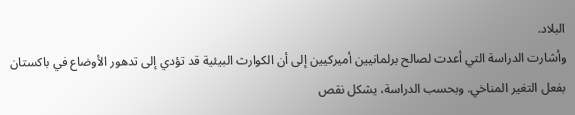البلاد.
وأشارت الدراسة التي أعدت لصالح برلمانيين أميركيين إلى أن الكوارث البيئية قد تؤدي إلى تدهور الأوضاع في باكستان بفعل التغير المناخي. وبحسب الدراسة، يشكل نقص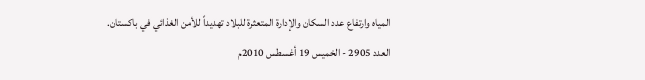المياه وارتفاع عدد السكان والإدارة المتعثرة للبلاد تهديداً للأمن الغذائي في باكستان.
العدد 2905 - الخميس 19 أغسطس 2010م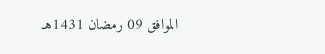الموافق 09 رمضان 1431هـ